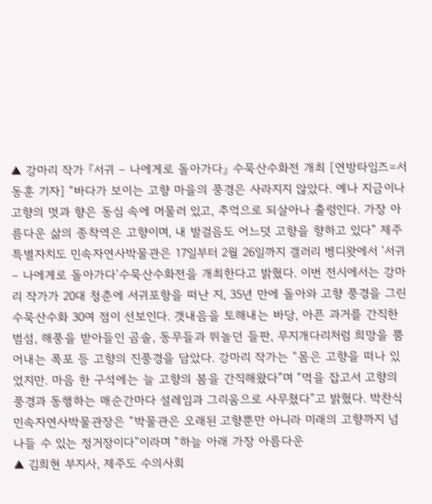▲ 강마리 작가 『서귀 – 나에게로 돌아가다』 수묵산수화전 개최 [연방타임즈=서동훈 기자] “바다가 보이는 고향 마을의 풍경은 사라지지 않았다. 예나 지금이나 고향의 멋과 향은 동심 속에 머물러 있고, 추억으로 되살아나 출렁인다. 가장 아름다운 삶의 종착역은 고향이며, 내 발걸음도 어느덧 고향을 향하고 있다” 제주특별자치도 민속자연사박물관은 17일부터 2월 26일까지 갤러리 벵디왓에서 ‘서귀 – 나에게로 돌아가다’수묵산수화전을 개최한다고 밝혔다. 이번 전시에서는 강마리 작가가 20대 청춘에 서귀포항을 떠난 지, 35년 만에 돌아와 고향 풍경을 그린 수묵산수화 30여 점이 선보인다. 갯내음을 토해내는 바당, 아픈 과거를 간직한 범섬, 해풍을 받아들인 곰솔, 동무들과 뛰놀던 들판, 무지개다리처럼 희망을 뿜어내는 폭포 등 고향의 진풍경을 담았다. 강마리 작가는 “몸은 고향을 떠나 있었지만. 마음 한 구석에는 늘 고향의 봄을 간직해왔다”며 “먹을 잡고서 고향의 풍경과 동행하는 매순간마다 설레임과 그리움으로 사무쳤다”고 밝혔다. 박찬식 민속자연사박물관장은 “박물관은 오래된 고향뿐만 아니라 미래의 고향까지 넘나들 수 있는 정거장이다”이라며 “하늘 아래 가장 아름다운
▲ 김희현 부지사, 제주도 수의사회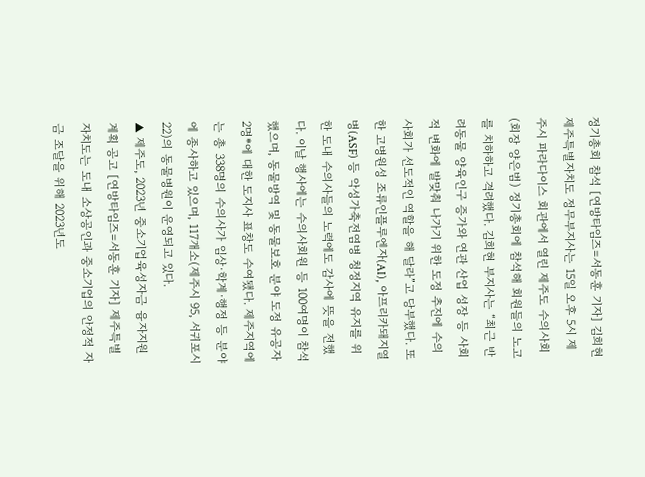정기총회 참석 [연방타임즈=서동훈 기자] 김희현 제주특별자치도 정무부지사는 15일 오후 5시 제주시 파라다이스 회관에서 열린 제주도 수의사회(회장 양은범) 정기총회에 참석해 회원들의 노고를 치하하고 격려했다. 김희현 부지사는 “최근 반려동물 양육인구 증가와 연관 산업 성장 등 사회적 변화에 발맞춰 나가기 위한 도정 추진에 수의사회가 선도적인 역할을 해 달라”고 당부했다. 또한 고병원성 조류인플루엔자(AI), 아프리카돼지열병(ASF) 등 악성가축전염병 청정지역 유지를 위한 도내 수의사들의 노력에도 감사에 뜻을 전했다. 이날 행사에는 수의사회원 등 100여명이 참석했으며, 동물방역 및 동물보호 분야 도정 유공자 2명*에 대한 도지사 표창도 수여됐다. 제주지역에는 총 338명의 수의사가 임상·학계·행정 등 분야에 종사하고 있으며, 117개소(제주시 95, 서귀포시 22)의 동물병원이 운영되고 있다.
▲ 제주도, 2023년 중소기업육성자금 융자지원계획 공고 [연방타임즈=서동훈 기자] 제주특별자치도는 도내 소상공인과 중소기업의 안정적 자금 조달을 위해 2023년도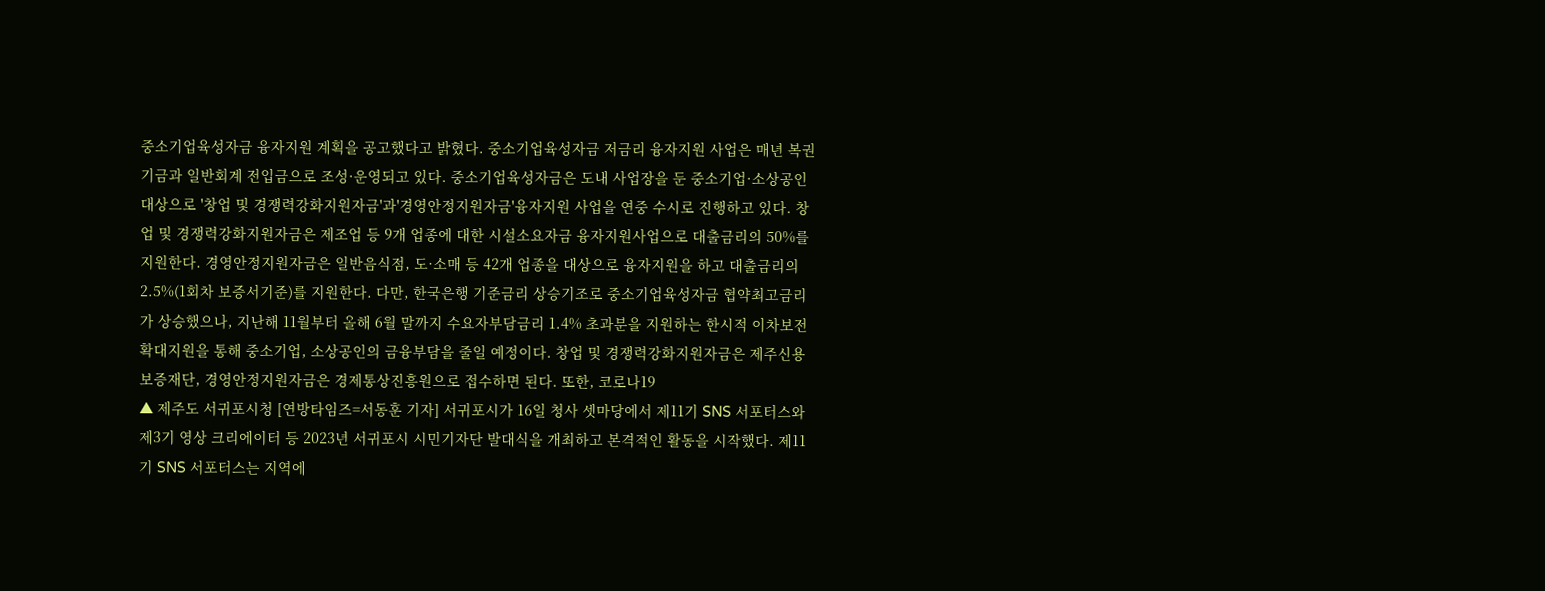중소기업육성자금 융자지원 계획을 공고했다고 밝혔다. 중소기업육성자금 저금리 융자지원 사업은 매년 복권기금과 일반회계 전입금으로 조성·운영되고 있다. 중소기업육성자금은 도내 사업장을 둔 중소기업·소상공인 대상으로 '창업 및 경쟁력강화지원자금'과'경영안정지원자금'융자지원 사업을 연중 수시로 진행하고 있다. 창업 및 경쟁력강화지원자금은 제조업 등 9개 업종에 대한 시설소요자금 융자지원사업으로 대출금리의 50%를 지원한다. 경영안정지원자금은 일반음식점, 도·소매 등 42개 업종을 대상으로 융자지원을 하고 대출금리의 2.5%(1회차 보증서기준)를 지원한다. 다만, 한국은행 기준금리 상승기조로 중소기업육성자금 협약최고금리가 상승했으나, 지난해 11월부터 올해 6월 말까지 수요자부담금리 1.4% 초과분을 지원하는 한시적 이차보전 확대지원을 통해 중소기업, 소상공인의 금융부담을 줄일 예정이다. 창업 및 경쟁력강화지원자금은 제주신용보증재단, 경영안정지원자금은 경제통상진흥원으로 접수하면 된다. 또한, 코로나19
▲ 제주도 서귀포시청 [연방타임즈=서동훈 기자] 서귀포시가 16일 청사 셋마당에서 제11기 SNS 서포터스와 제3기 영상 크리에이터 등 2023년 서귀포시 시민기자단 발대식을 개최하고 본격적인 활동을 시작했다. 제11기 SNS 서포터스는 지역에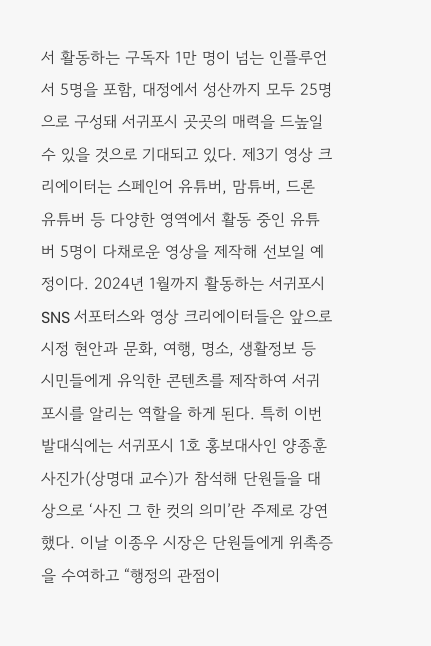서 활동하는 구독자 1만 명이 넘는 인플루언서 5명을 포함, 대정에서 성산까지 모두 25명으로 구성돼 서귀포시 곳곳의 매력을 드높일 수 있을 것으로 기대되고 있다. 제3기 영상 크리에이터는 스페인어 유튜버, 맘튜버, 드론 유튜버 등 다양한 영역에서 활동 중인 유튜버 5명이 다채로운 영상을 제작해 선보일 예정이다. 2024년 1월까지 활동하는 서귀포시 SNS 서포터스와 영상 크리에이터들은 앞으로 시정 현안과 문화, 여행, 명소, 생활정보 등 시민들에게 유익한 콘텐츠를 제작하여 서귀포시를 알리는 역할을 하게 된다. 특히 이번 발대식에는 서귀포시 1호 홍보대사인 양종훈 사진가(상명대 교수)가 참석해 단원들을 대상으로 ‘사진 그 한 컷의 의미’란 주제로 강연했다. 이날 이종우 시장은 단원들에게 위촉증을 수여하고 “행정의 관점이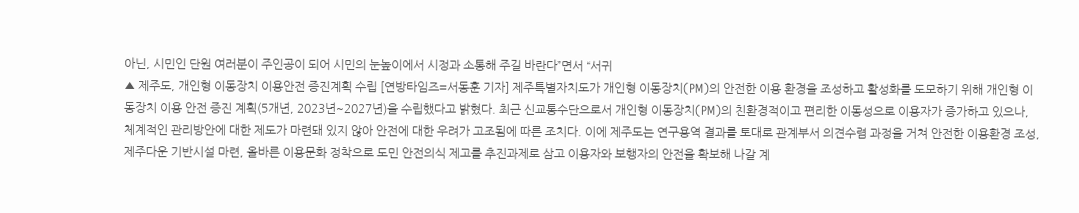아닌, 시민인 단원 여러분이 주인공이 되어 시민의 눈높이에서 시정과 소통해 주길 바란다”면서 “서귀
▲ 제주도, 개인형 이동장치 이용안전 증진계획 수립 [연방타임즈=서동훈 기자] 제주특별자치도가 개인형 이동장치(PM)의 안전한 이용 환경을 조성하고 활성화를 도모하기 위해 개인형 이동장치 이용 안전 증진 계획(5개년, 2023년~2027년)을 수립했다고 밝혔다. 최근 신교통수단으로서 개인형 이동장치(PM)의 친환경적이고 편리한 이동성으로 이용자가 증가하고 있으나, 체계적인 관리방안에 대한 제도가 마련돼 있지 않아 안전에 대한 우려가 고조됨에 따른 조치다. 이에 제주도는 연구용역 결과를 토대로 관계부서 의견수렴 과정을 거쳐 안전한 이용환경 조성, 제주다운 기반시설 마련, 올바른 이용문화 정착으로 도민 안전의식 제고를 추진과제로 삼고 이용자와 보행자의 안전을 확보해 나갈 계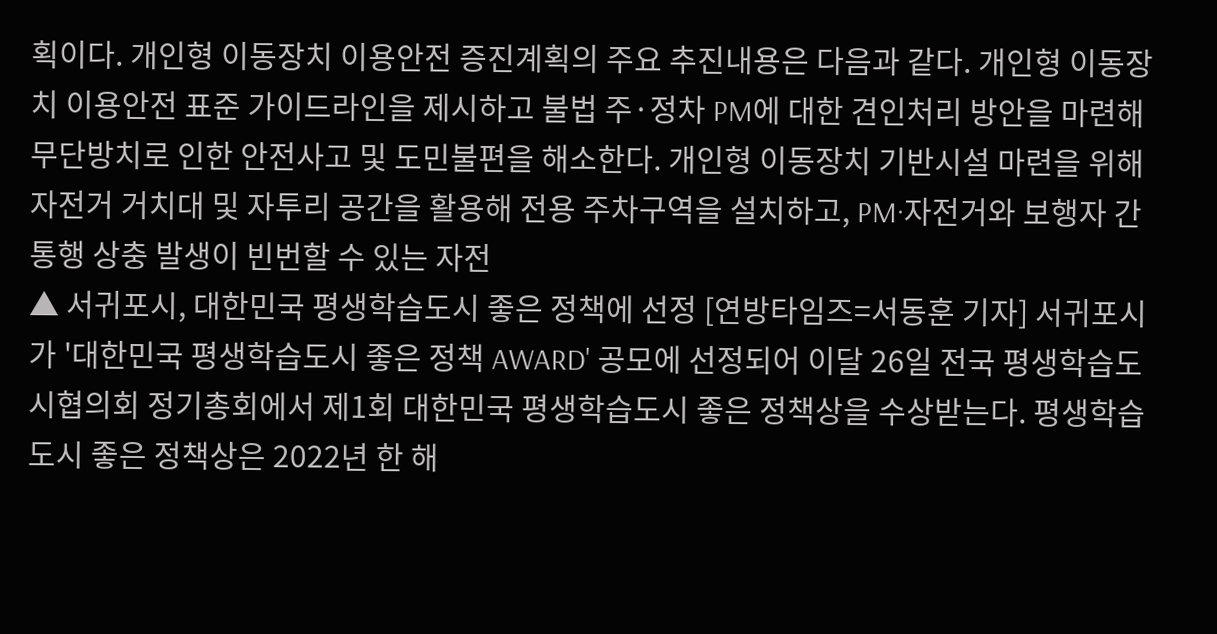획이다. 개인형 이동장치 이용안전 증진계획의 주요 추진내용은 다음과 같다. 개인형 이동장치 이용안전 표준 가이드라인을 제시하고 불법 주·정차 PM에 대한 견인처리 방안을 마련해 무단방치로 인한 안전사고 및 도민불편을 해소한다. 개인형 이동장치 기반시설 마련을 위해 자전거 거치대 및 자투리 공간을 활용해 전용 주차구역을 설치하고, PM·자전거와 보행자 간 통행 상충 발생이 빈번할 수 있는 자전
▲ 서귀포시, 대한민국 평생학습도시 좋은 정책에 선정 [연방타임즈=서동훈 기자] 서귀포시가 '대한민국 평생학습도시 좋은 정책 AWARD' 공모에 선정되어 이달 26일 전국 평생학습도시협의회 정기총회에서 제1회 대한민국 평생학습도시 좋은 정책상을 수상받는다. 평생학습도시 좋은 정책상은 2022년 한 해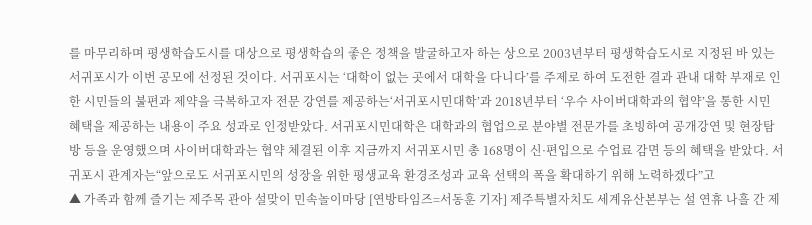를 마무리하며 평생학습도시를 대상으로 평생학습의 좋은 정책을 발굴하고자 하는 상으로 2003년부터 평생학습도시로 지정된 바 있는 서귀포시가 이번 공모에 선정된 것이다. 서귀포시는 ‘대학이 없는 곳에서 대학을 다니다’를 주제로 하여 도전한 결과 관내 대학 부재로 인한 시민들의 불편과 제약을 극복하고자 전문 강연를 제공하는‘서귀포시민대학’과 2018년부터 ‘우수 사이버대학과의 협약’을 통한 시민 혜택을 제공하는 내용이 주요 성과로 인정받았다. 서귀포시민대학은 대학과의 협업으로 분야별 전문가를 초빙하여 공개강연 및 현장탐방 등을 운영했으며 사이버대학과는 협약 체결된 이후 지금까지 서귀포시민 총 168명이 신·편입으로 수업료 감면 등의 혜택을 받았다. 서귀포시 관계자는“앞으로도 서귀포시민의 성장을 위한 평생교육 환경조성과 교육 선택의 폭을 확대하기 위해 노력하겠다”고
▲ 가족과 함께 즐기는 제주목 관아 설맞이 민속놀이마당 [연방타임즈=서동훈 기자] 제주특별자치도 세계유산본부는 설 연휴 나흘 간 제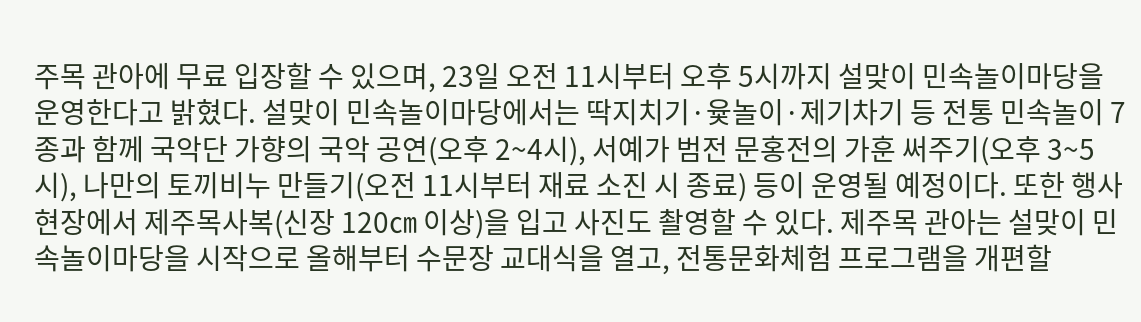주목 관아에 무료 입장할 수 있으며, 23일 오전 11시부터 오후 5시까지 설맞이 민속놀이마당을 운영한다고 밝혔다. 설맞이 민속놀이마당에서는 딱지치기·윷놀이·제기차기 등 전통 민속놀이 7종과 함께 국악단 가향의 국악 공연(오후 2~4시), 서예가 범전 문홍전의 가훈 써주기(오후 3~5시), 나만의 토끼비누 만들기(오전 11시부터 재료 소진 시 종료) 등이 운영될 예정이다. 또한 행사 현장에서 제주목사복(신장 120㎝ 이상)을 입고 사진도 촬영할 수 있다. 제주목 관아는 설맞이 민속놀이마당을 시작으로 올해부터 수문장 교대식을 열고, 전통문화체험 프로그램을 개편할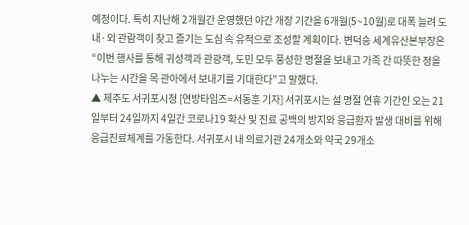예정이다. 특히 지난해 2개월간 운영했던 야간 개장 기간을 6개월(5~10월)로 대폭 늘려 도내·외 관람객이 찾고 즐기는 도심 속 유적으로 조성할 계획이다. 변덕승 세계유산본부장은 “이번 행사를 통해 귀성객과 관광객, 도민 모두 풍성한 명절을 보내고 가족 간 따뜻한 정을 나누는 시간을 목 관아에서 보내기를 기대한다”고 말했다.
▲ 제주도 서귀포시청 [연방타임즈=서동훈 기자] 서귀포시는 설 명절 연휴 기간인 오는 21일부터 24일까지 4일간 코로나19 확산 및 진료 공백의 방지와 응급환자 발생 대비를 위해 응급진료체계를 가동한다. 서귀포시 내 의료기관 24개소와 약국 29개소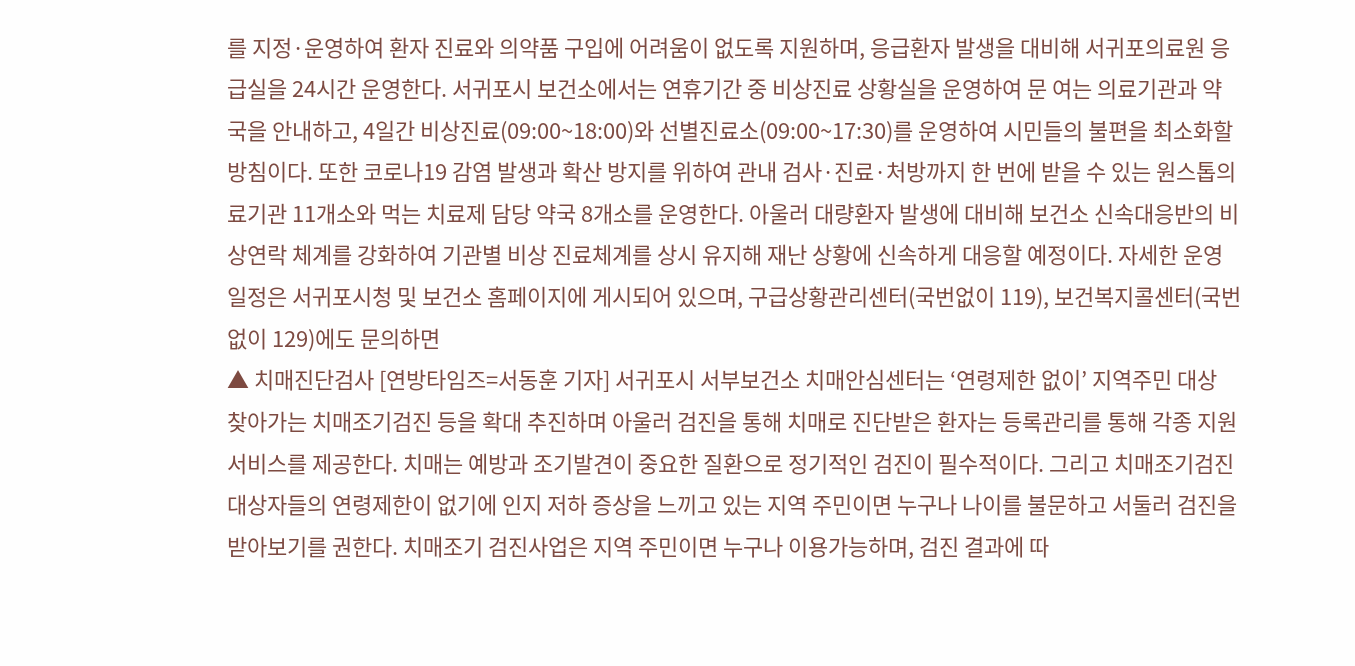를 지정·운영하여 환자 진료와 의약품 구입에 어려움이 없도록 지원하며, 응급환자 발생을 대비해 서귀포의료원 응급실을 24시간 운영한다. 서귀포시 보건소에서는 연휴기간 중 비상진료 상황실을 운영하여 문 여는 의료기관과 약국을 안내하고, 4일간 비상진료(09:00~18:00)와 선별진료소(09:00~17:30)를 운영하여 시민들의 불편을 최소화할 방침이다. 또한 코로나19 감염 발생과 확산 방지를 위하여 관내 검사·진료·처방까지 한 번에 받을 수 있는 원스톱의료기관 11개소와 먹는 치료제 담당 약국 8개소를 운영한다. 아울러 대량환자 발생에 대비해 보건소 신속대응반의 비상연락 체계를 강화하여 기관별 비상 진료체계를 상시 유지해 재난 상황에 신속하게 대응할 예정이다. 자세한 운영 일정은 서귀포시청 및 보건소 홈페이지에 게시되어 있으며, 구급상황관리센터(국번없이 119), 보건복지콜센터(국번없이 129)에도 문의하면
▲ 치매진단검사 [연방타임즈=서동훈 기자] 서귀포시 서부보건소 치매안심센터는 ‘연령제한 없이’ 지역주민 대상 찾아가는 치매조기검진 등을 확대 추진하며 아울러 검진을 통해 치매로 진단받은 환자는 등록관리를 통해 각종 지원 서비스를 제공한다. 치매는 예방과 조기발견이 중요한 질환으로 정기적인 검진이 필수적이다. 그리고 치매조기검진 대상자들의 연령제한이 없기에 인지 저하 증상을 느끼고 있는 지역 주민이면 누구나 나이를 불문하고 서둘러 검진을 받아보기를 권한다. 치매조기 검진사업은 지역 주민이면 누구나 이용가능하며, 검진 결과에 따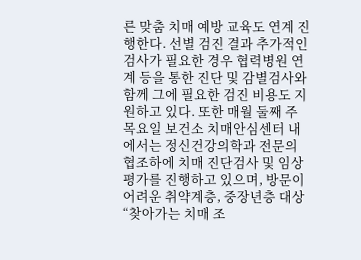른 맞춤 치매 예방 교육도 연계 진행한다. 선별 검진 결과 추가적인 검사가 필요한 경우 협력병원 연계 등을 통한 진단 및 감별검사와 함께 그에 필요한 검진 비용도 지원하고 있다. 또한 매월 둘째 주 목요일 보건소 치매안심센터 내에서는 정신건강의학과 전문의 협조하에 치매 진단검사 및 임상 평가를 진행하고 있으며, 방문이 어려운 취약계층, 중장년층 대상 “찾아가는 치매 조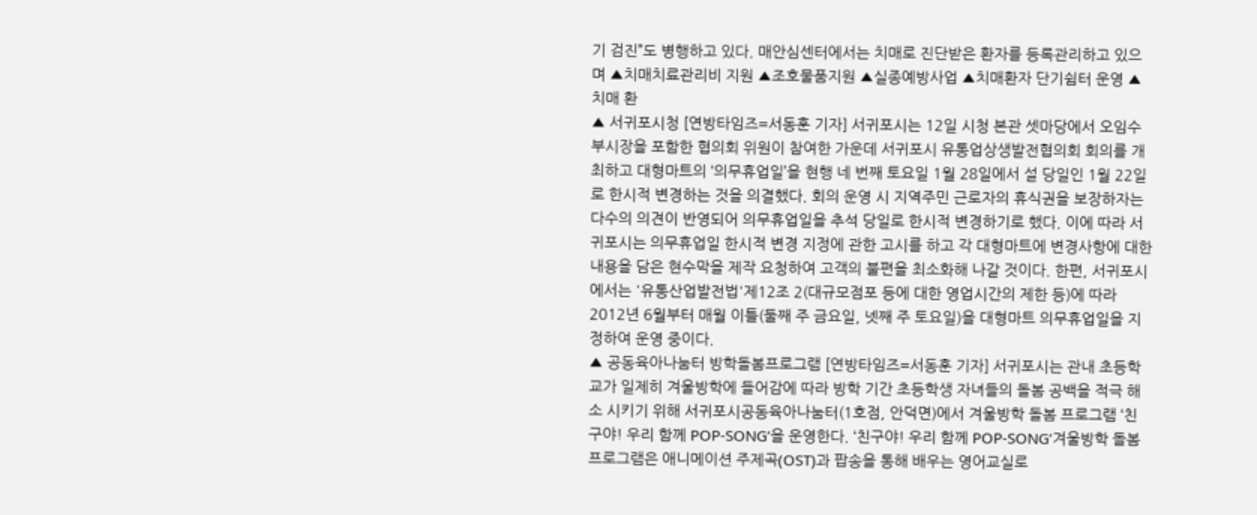기 검진”도 병행하고 있다. 매안심센터에서는 치매로 진단받은 환자를 등록관리하고 있으며 ▲치매치료관리비 지원 ▲조호물품지원 ▲실종예방사업 ▲치매환자 단기쉼터 운영 ▲치매 환
▲ 서귀포시청 [연방타임즈=서동훈 기자] 서귀포시는 12일 시청 본관 셋마당에서 오임수 부시장을 포함한 협의회 위원이 참여한 가운데 서귀포시 유통업상생발전협의회 회의를 개최하고 대형마트의 ‘의무휴업일’을 현행 네 번째 토요일 1월 28일에서 설 당일인 1월 22일로 한시적 변경하는 것을 의결했다. 회의 운영 시 지역주민 근로자의 휴식권을 보장하자는 다수의 의견이 반영되어 의무휴업일을 추석 당일로 한시적 변경하기로 했다. 이에 따라 서귀포시는 의무휴업일 한시적 변경 지정에 관한 고시를 하고 각 대형마트에 변경사항에 대한 내용을 담은 현수막을 제작 요청하여 고객의 불편을 최소화해 나갈 것이다. 한편, 서귀포시에서는 '유통산업발전법'제12조 2(대규모점포 등에 대한 영업시간의 제한 등)에 따라 2012년 6월부터 매월 이틀(둘째 주 금요일, 넷째 주 토요일)을 대형마트 의무휴업일을 지정하여 운영 중이다.
▲ 공동육아나눔터 방학돌봄프로그램 [연방타임즈=서동훈 기자] 서귀포시는 관내 초등학교가 일제히 겨울방학에 들어감에 따라 방학 기간 초등학생 자녀들의 돌봄 공백을 적극 해소 시키기 위해 서귀포시공동육아나눔터(1호점, 안덕면)에서 겨울방학 돌봄 프로그램 ‘친구야! 우리 함께 POP-SONG’을 운영한다. ‘친구야! 우리 함께 POP-SONG’겨울방학 돌봄 프로그램은 애니메이션 주제곡(OST)과 팝송을 통해 배우는 영어교실로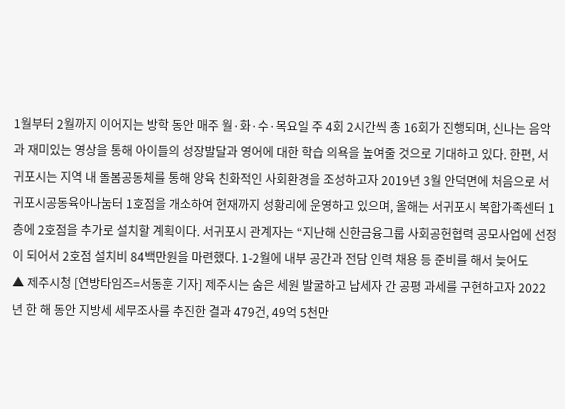1월부터 2월까지 이어지는 방학 동안 매주 월·화·수·목요일 주 4회 2시간씩 총 16회가 진행되며, 신나는 음악과 재미있는 영상을 통해 아이들의 성장발달과 영어에 대한 학습 의욕을 높여줄 것으로 기대하고 있다. 한편, 서귀포시는 지역 내 돌봄공동체를 통해 양육 친화적인 사회환경을 조성하고자 2019년 3월 안덕면에 처음으로 서귀포시공동육아나눔터 1호점을 개소하여 현재까지 성황리에 운영하고 있으며, 올해는 서귀포시 복합가족센터 1층에 2호점을 추가로 설치할 계획이다. 서귀포시 관계자는 “지난해 신한금융그룹 사회공헌협력 공모사업에 선정이 되어서 2호점 설치비 84백만원을 마련했다. 1-2월에 내부 공간과 전담 인력 채용 등 준비를 해서 늦어도
▲ 제주시청 [연방타임즈=서동훈 기자] 제주시는 숨은 세원 발굴하고 납세자 간 공평 과세를 구현하고자 2022년 한 해 동안 지방세 세무조사를 추진한 결과 479건, 49억 5천만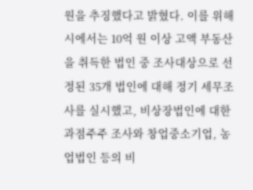원을 추징했다고 밝혔다. 이를 위해 시에서는 10억 원 이상 고액 부동산을 취득한 법인 중 조사대상으로 선정된 35개 법인에 대해 정기 세무조사를 실시했고, 비상장법인에 대한 과점주주 조사와 창업중소기업, 농업법인 등의 비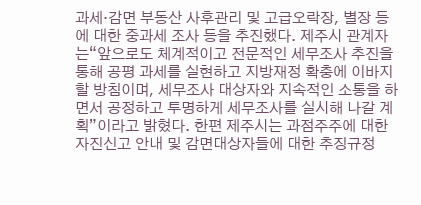과세·감면 부동산 사후관리 및 고급오락장, 별장 등에 대한 중과세 조사 등을 추진했다. 제주시 관계자는“앞으로도 체계적이고 전문적인 세무조사 추진을 통해 공평 과세를 실현하고 지방재정 확충에 이바지할 방침이며, 세무조사 대상자와 지속적인 소통을 하면서 공정하고 투명하게 세무조사를 실시해 나갈 계획”이라고 밝혔다. 한편 제주시는 과점주주에 대한 자진신고 안내 및 감면대상자들에 대한 추징규정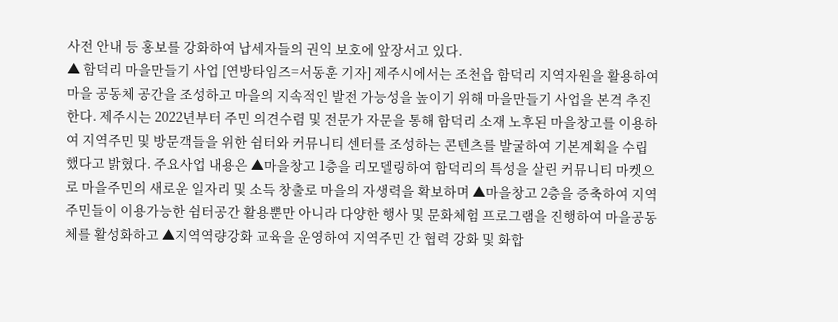사전 안내 등 홍보를 강화하여 납세자들의 권익 보호에 앞장서고 있다.
▲ 함덕리 마을만들기 사업 [연방타임즈=서동훈 기자] 제주시에서는 조천읍 함덕리 지역자원을 활용하여 마을 공동체 공간을 조성하고 마을의 지속적인 발전 가능성을 높이기 위해 마을만들기 사업을 본격 추진한다. 제주시는 2022년부터 주민 의견수렴 및 전문가 자문을 통해 함덕리 소재 노후된 마을창고를 이용하여 지역주민 및 방문객들을 위한 쉼터와 커뮤니티 센터를 조성하는 콘텐츠를 발굴하여 기본계획을 수립했다고 밝혔다. 주요사업 내용은 ▲마을창고 1층을 리모델링하여 함덕리의 특성을 살린 커뮤니티 마켓으로 마을주민의 새로운 일자리 및 소득 창출로 마을의 자생력을 확보하며 ▲마을창고 2층을 증축하여 지역주민들이 이용가능한 쉼터공간 활용뿐만 아니라 다양한 행사 및 문화체험 프로그램을 진행하여 마을공동체를 활성화하고 ▲지역역량강화 교육을 운영하여 지역주민 간 협력 강화 및 화합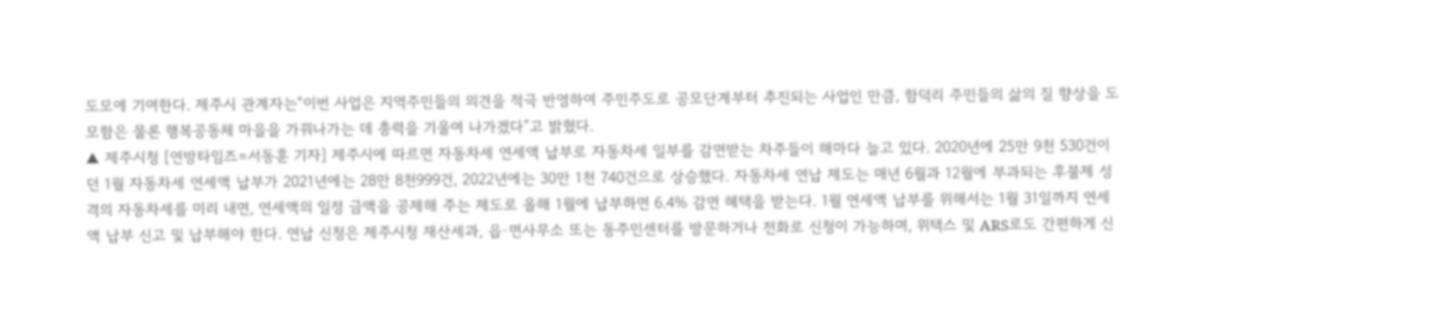도모에 기여한다. 제주시 관계자는“이번 사업은 지역주민들의 의견을 적극 반영하여 주민주도로 공모단계부터 추진되는 사업인 만큼, 함덕리 주민들의 삶의 질 향상을 도모함은 물론 행복공동체 마을을 가꿔나가는 데 총력을 기울여 나가겠다”고 밝혔다.
▲ 제주시청 [연방타임즈=서동훈 기자] 제주시에 따르면 자동차세 연세액 납부로 자동차세 일부를 감면받는 차주들이 해마다 늘고 있다. 2020년에 25만 9천 530건이던 1월 자동차세 연세액 납부가 2021년에는 28만 8천999건, 2022년에는 30만 1천 740건으로 상승했다. 자동차세 연납 제도는 매년 6월과 12월에 부과되는 후불제 성격의 자동차세를 미리 내면, 연세액의 일정 금액을 공제해 주는 제도로 올해 1월에 납부하면 6.4% 감면 혜택을 받는다. 1월 연세액 납부를 위해서는 1월 31일까지 연세액 납부 신고 및 납부해야 한다. 연납 신청은 제주시청 재산세과, 읍·면사무소 또는 동주민센터를 방문하거나 전화로 신청이 가능하며, 위택스 및 ARS로도 간편하게 신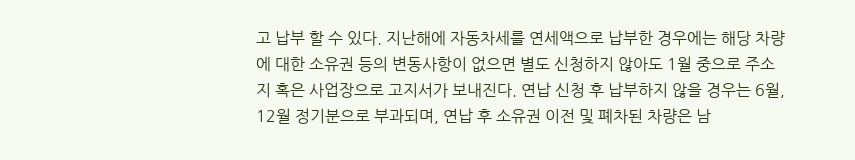고 납부 할 수 있다. 지난해에 자동차세를 연세액으로 납부한 경우에는 해당 차량에 대한 소유권 등의 변동사항이 없으면 별도 신청하지 않아도 1월 중으로 주소지 혹은 사업장으로 고지서가 보내진다. 연납 신청 후 납부하지 않을 경우는 6월, 12월 정기분으로 부과되며, 연납 후 소유권 이전 및 폐차된 차량은 남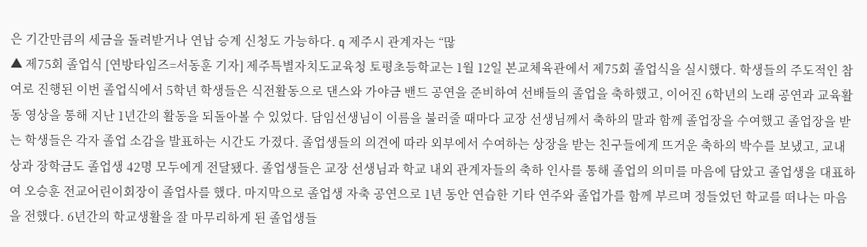은 기간만큼의 세금을 돌려받거나 연납 승계 신청도 가능하다. q 제주시 관계자는 “많
▲ 제75회 졸업식 [연방타임즈=서동훈 기자] 제주특별자치도교육청 토평초등학교는 1월 12일 본교체육관에서 제75회 졸업식을 실시했다. 학생들의 주도적인 참여로 진행된 이번 졸업식에서 5학년 학생들은 식전활동으로 댄스와 가야금 밴드 공연을 준비하여 선배들의 졸업을 축하했고, 이어진 6학년의 노래 공연과 교육활동 영상을 통해 지난 1년간의 활동을 되돌아볼 수 있었다. 담임선생님이 이름을 불러줄 때마다 교장 선생님께서 축하의 말과 함께 졸업장을 수여했고 졸업장을 받는 학생들은 각자 졸업 소감을 발표하는 시간도 가졌다. 졸업생들의 의견에 따라 외부에서 수여하는 상장을 받는 친구들에게 뜨거운 축하의 박수를 보냈고, 교내상과 장학금도 졸업생 42명 모두에게 전달됐다. 졸업생들은 교장 선생님과 학교 내외 관계자들의 축하 인사를 통해 졸업의 의미를 마음에 담았고 졸업생을 대표하여 오승훈 전교어린이회장이 졸업사를 했다. 마지막으로 졸업생 자축 공연으로 1년 동안 연습한 기타 연주와 졸업가를 함께 부르며 정들었던 학교를 떠나는 마음을 전했다. 6년간의 학교생활을 잘 마무리하게 된 졸업생들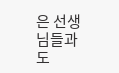은 선생님들과도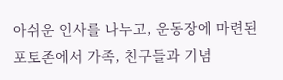아쉬운 인사를 나누고, 운동장에 마련된 포토존에서 가족, 친구들과 기념